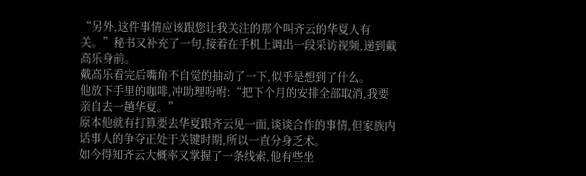“另外,这件事情应该跟您让我关注的那个叫齐云的华夏人有关。”秘书又补充了一句,接着在手机上调出一段采访视频,递到戴高乐身前。
戴高乐看完后嘴角不自觉的抽动了一下,似乎是想到了什么。
他放下手里的咖啡,冲助理吩咐:“把下个月的安排全部取消,我要亲自去一趟华夏。”
原本他就有打算要去华夏跟齐云见一面,谈谈合作的事情,但家族内话事人的争夺正处于关键时期,所以一直分身乏术。
如今得知齐云大概率又掌握了一条线索,他有些坐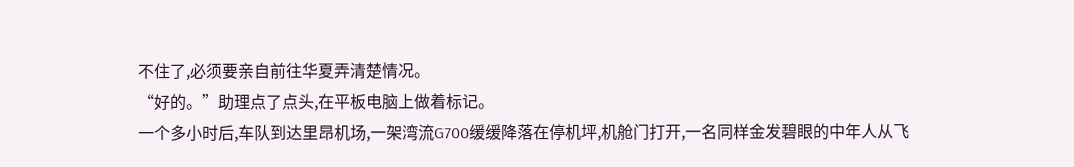不住了,必须要亲自前往华夏弄清楚情况。
“好的。”助理点了点头,在平板电脑上做着标记。
一个多小时后,车队到达里昂机场,一架湾流G700缓缓降落在停机坪,机舱门打开,一名同样金发碧眼的中年人从飞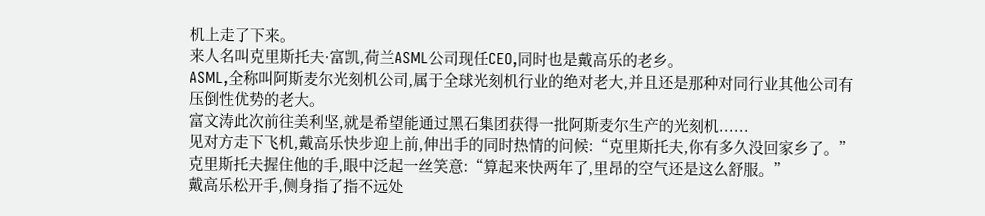机上走了下来。
来人名叫克里斯托夫·富凯,荷兰ASML公司现任CEO,同时也是戴高乐的老乡。
ASML,全称叫阿斯麦尔光刻机公司,属于全球光刻机行业的绝对老大,并且还是那种对同行业其他公司有压倒性优势的老大。
富文涛此次前往美利坚,就是希望能通过黑石集团获得一批阿斯麦尔生产的光刻机......
见对方走下飞机,戴高乐快步迎上前,伸出手的同时热情的问候:“克里斯托夫,你有多久没回家乡了。”
克里斯托夫握住他的手,眼中泛起一丝笑意:“算起来快两年了,里昂的空气还是这么舒服。”
戴高乐松开手,侧身指了指不远处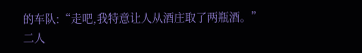的车队:“走吧,我特意让人从酒庄取了两瓶酒。”
二人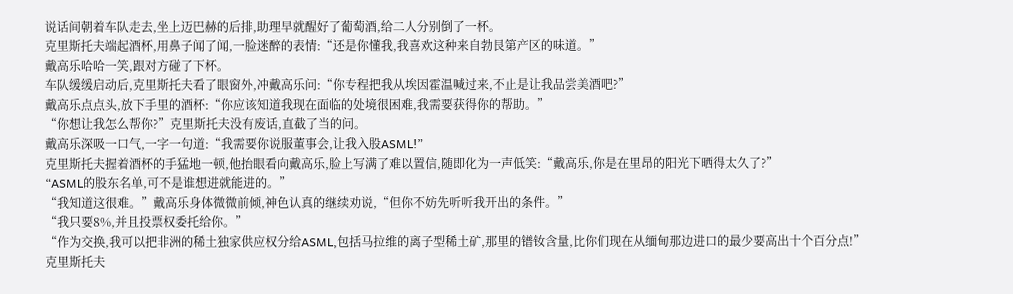说话间朝着车队走去,坐上迈巴赫的后排,助理早就醒好了葡萄酒,给二人分别倒了一杯。
克里斯托夫端起酒杯,用鼻子闻了闻,一脸迷醉的表情:“还是你懂我,我喜欢这种来自勃艮第产区的味道。”
戴高乐哈哈一笑,跟对方碰了下杯。
车队缓缓启动后,克里斯托夫看了眼窗外,冲戴高乐问:“你专程把我从埃因霍温喊过来,不止是让我品尝美酒吧?”
戴高乐点点头,放下手里的酒杯:“你应该知道我现在面临的处境很困难,我需要获得你的帮助。”
“你想让我怎么帮你?”克里斯托夫没有废话,直截了当的问。
戴高乐深吸一口气,一字一句道:“我需要你说服董事会,让我入股ASML!”
克里斯托夫握着酒杯的手猛地一顿,他抬眼看向戴高乐,脸上写满了难以置信,随即化为一声低笑:“戴高乐,你是在里昂的阳光下晒得太久了?”
“ASML的股东名单,可不是谁想进就能进的。”
“我知道这很难。”戴高乐身体微微前倾,神色认真的继续劝说,“但你不妨先听听我开出的条件。”
“我只要8%,并且投票权委托给你。”
“作为交换,我可以把非洲的稀土独家供应权分给ASML,包括马拉维的离子型稀土矿,那里的镨钕含量,比你们现在从缅甸那边进口的最少要高出十个百分点!”
克里斯托夫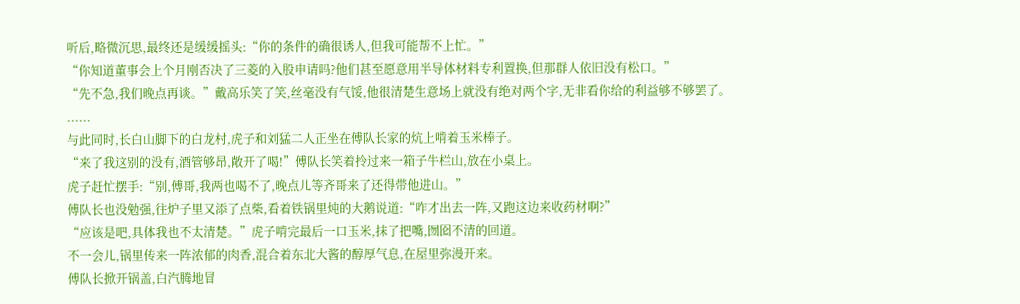听后,略微沉思,最终还是缓缓摇头:“你的条件的确很诱人,但我可能帮不上忙。”
“你知道董事会上个月刚否决了三菱的入股申请吗?他们甚至愿意用半导体材料专利置换,但那群人依旧没有松口。”
“先不急,我们晚点再谈。”戴高乐笑了笑,丝毫没有气馁,他很清楚生意场上就没有绝对两个字,无非看你给的利益够不够罢了。
......
与此同时,长白山脚下的白龙村,虎子和刘猛二人正坐在傅队长家的炕上啃着玉米棒子。
“来了我这别的没有,酒管够昂,敞开了喝!”傅队长笑着拎过来一箱子牛栏山,放在小桌上。
虎子赶忙摆手:“别,傅哥,我两也喝不了,晚点儿等齐哥来了还得带他进山。”
傅队长也没勉强,往炉子里又添了点柴,看着铁锅里炖的大鹅说道:“咋才出去一阵,又跑这边来收药材啊?”
“应该是吧,具体我也不太清楚。”虎子啃完最后一口玉米,抹了把嘴,囫囵不清的回道。
不一会儿,锅里传来一阵浓郁的肉香,混合着东北大酱的醇厚气息,在屋里弥漫开来。
傅队长掀开锅盖,白汽腾地冒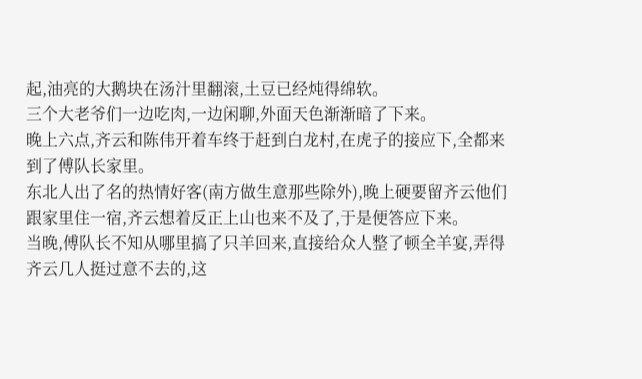起,油亮的大鹅块在汤汁里翻滚,土豆已经炖得绵软。
三个大老爷们一边吃肉,一边闲聊,外面天色渐渐暗了下来。
晚上六点,齐云和陈伟开着车终于赶到白龙村,在虎子的接应下,全都来到了傅队长家里。
东北人出了名的热情好客(南方做生意那些除外),晚上硬要留齐云他们跟家里住一宿,齐云想着反正上山也来不及了,于是便答应下来。
当晚,傅队长不知从哪里搞了只羊回来,直接给众人整了顿全羊宴,弄得齐云几人挺过意不去的,这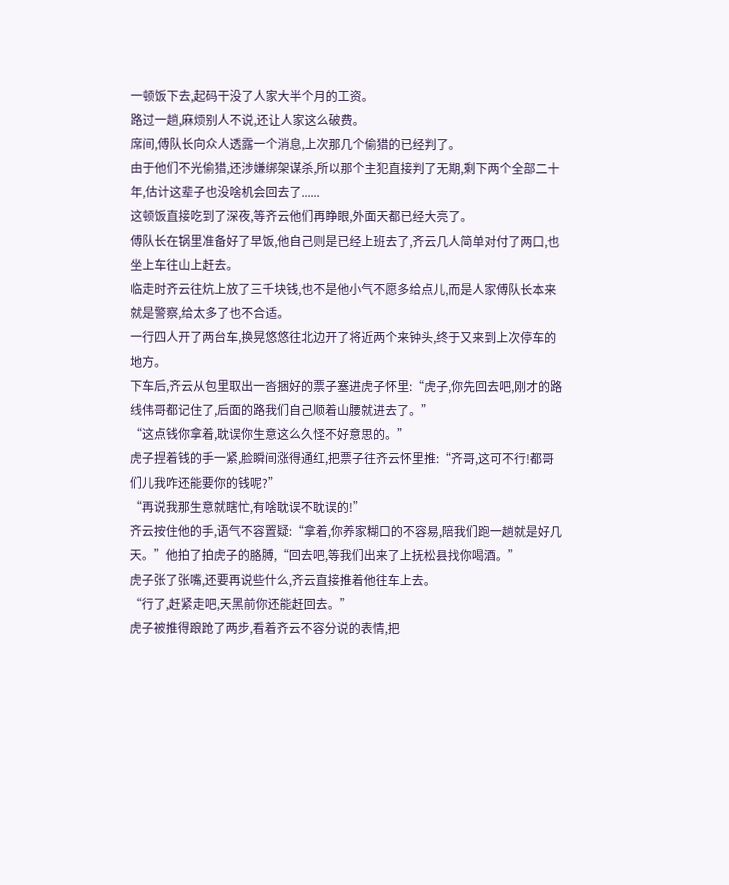一顿饭下去,起码干没了人家大半个月的工资。
路过一趟,麻烦别人不说,还让人家这么破费。
席间,傅队长向众人透露一个消息,上次那几个偷猎的已经判了。
由于他们不光偷猎,还涉嫌绑架谋杀,所以那个主犯直接判了无期,剩下两个全部二十年,估计这辈子也没啥机会回去了......
这顿饭直接吃到了深夜,等齐云他们再睁眼,外面天都已经大亮了。
傅队长在锅里准备好了早饭,他自己则是已经上班去了,齐云几人简单对付了两口,也坐上车往山上赶去。
临走时齐云往炕上放了三千块钱,也不是他小气不愿多给点儿,而是人家傅队长本来就是警察,给太多了也不合适。
一行四人开了两台车,换晃悠悠往北边开了将近两个来钟头,终于又来到上次停车的地方。
下车后,齐云从包里取出一沓捆好的票子塞进虎子怀里:“虎子,你先回去吧,刚才的路线伟哥都记住了,后面的路我们自己顺着山腰就进去了。”
“这点钱你拿着,耽误你生意这么久怪不好意思的。”
虎子捏着钱的手一紧,脸瞬间涨得通红,把票子往齐云怀里推:“齐哥,这可不行!都哥们儿我咋还能要你的钱呢?”
“再说我那生意就瞎忙,有啥耽误不耽误的!”
齐云按住他的手,语气不容置疑:“拿着,你养家糊口的不容易,陪我们跑一趟就是好几天。”他拍了拍虎子的胳膊,“回去吧,等我们出来了上抚松县找你喝酒。”
虎子张了张嘴,还要再说些什么,齐云直接推着他往车上去。
“行了,赶紧走吧,天黑前你还能赶回去。”
虎子被推得踉跄了两步,看着齐云不容分说的表情,把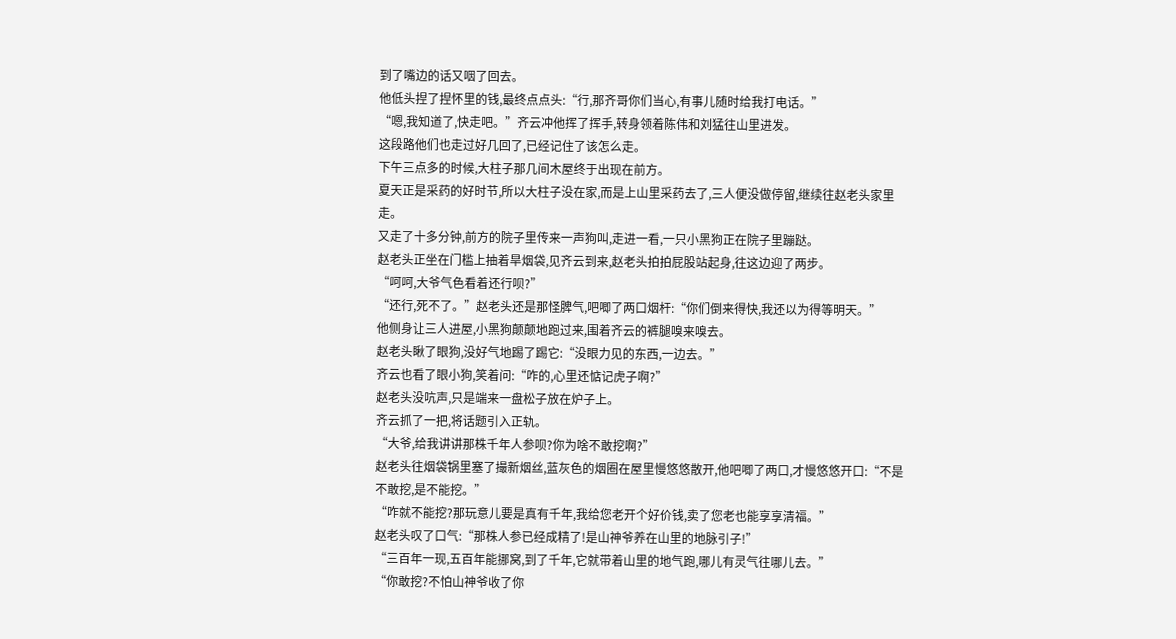到了嘴边的话又咽了回去。
他低头捏了捏怀里的钱,最终点点头:“行,那齐哥你们当心,有事儿随时给我打电话。”
“嗯,我知道了,快走吧。”齐云冲他挥了挥手,转身领着陈伟和刘猛往山里进发。
这段路他们也走过好几回了,已经记住了该怎么走。
下午三点多的时候,大柱子那几间木屋终于出现在前方。
夏天正是采药的好时节,所以大柱子没在家,而是上山里采药去了,三人便没做停留,继续往赵老头家里走。
又走了十多分钟,前方的院子里传来一声狗叫,走进一看,一只小黑狗正在院子里蹦跶。
赵老头正坐在门槛上抽着旱烟袋,见齐云到来,赵老头拍拍屁股站起身,往这边迎了两步。
“呵呵,大爷气色看着还行呗?”
“还行,死不了。”赵老头还是那怪脾气,吧唧了两口烟杆:“你们倒来得快,我还以为得等明天。”
他侧身让三人进屋,小黑狗颠颠地跑过来,围着齐云的裤腿嗅来嗅去。
赵老头瞅了眼狗,没好气地踢了踢它:“没眼力见的东西,一边去。”
齐云也看了眼小狗,笑着问:“咋的,心里还惦记虎子啊?”
赵老头没吭声,只是端来一盘松子放在炉子上。
齐云抓了一把,将话题引入正轨。
“大爷,给我讲讲那株千年人参呗?你为啥不敢挖啊?”
赵老头往烟袋锅里塞了撮新烟丝,蓝灰色的烟圈在屋里慢悠悠散开,他吧唧了两口,才慢悠悠开口:“不是不敢挖,是不能挖。”
“咋就不能挖?那玩意儿要是真有千年,我给您老开个好价钱,卖了您老也能享享清福。”
赵老头叹了口气:“那株人参已经成精了!是山神爷养在山里的地脉引子!”
“三百年一现,五百年能挪窝,到了千年,它就带着山里的地气跑,哪儿有灵气往哪儿去。”
“你敢挖?不怕山神爷收了你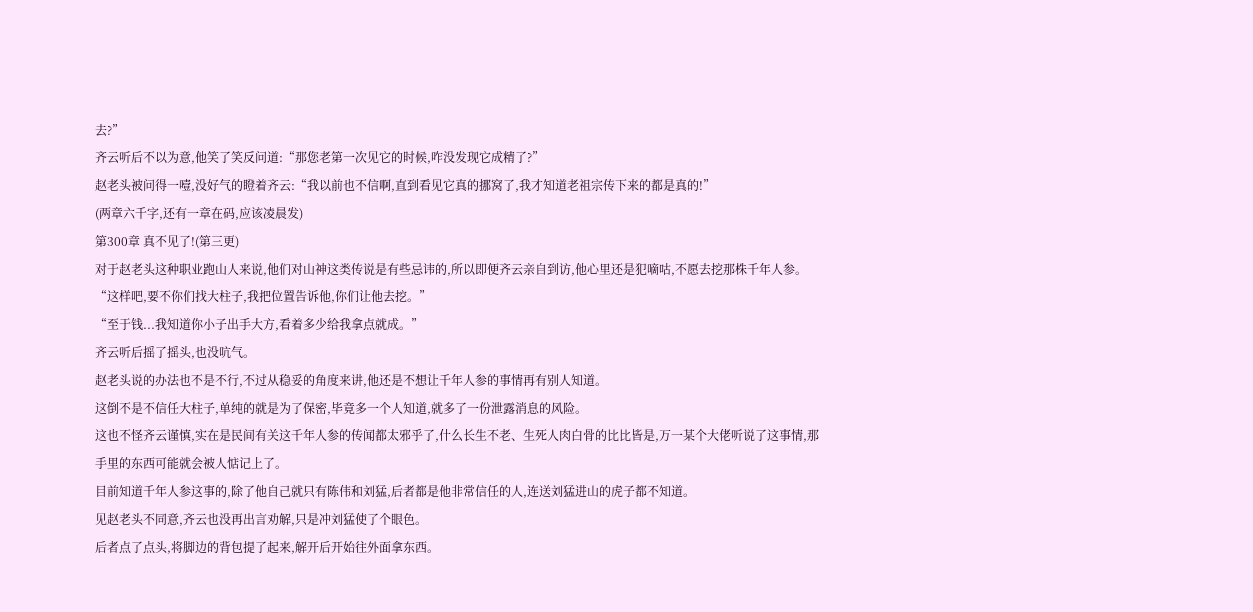去?”
齐云听后不以为意,他笑了笑反问道:“那您老第一次见它的时候,咋没发现它成精了?”
赵老头被问得一噎,没好气的瞪着齐云:“我以前也不信啊,直到看见它真的挪窝了,我才知道老祖宗传下来的都是真的!”
(两章六千字,还有一章在码,应该凌晨发)
第300章 真不见了!(第三更)
对于赵老头这种职业跑山人来说,他们对山神这类传说是有些忌讳的,所以即便齐云亲自到访,他心里还是犯嘀咕,不愿去挖那株千年人参。
“这样吧,要不你们找大柱子,我把位置告诉他,你们让他去挖。”
“至于钱...我知道你小子出手大方,看着多少给我拿点就成。”
齐云听后摇了摇头,也没吭气。
赵老头说的办法也不是不行,不过从稳妥的角度来讲,他还是不想让千年人参的事情再有别人知道。
这倒不是不信任大柱子,单纯的就是为了保密,毕竟多一个人知道,就多了一份泄露消息的风险。
这也不怪齐云谨慎,实在是民间有关这千年人参的传闻都太邪乎了,什么长生不老、生死人肉白骨的比比皆是,万一某个大佬听说了这事情,那手里的东西可能就会被人惦记上了。
目前知道千年人参这事的,除了他自己就只有陈伟和刘猛,后者都是他非常信任的人,连送刘猛进山的虎子都不知道。
见赵老头不同意,齐云也没再出言劝解,只是冲刘猛使了个眼色。
后者点了点头,将脚边的背包提了起来,解开后开始往外面拿东西。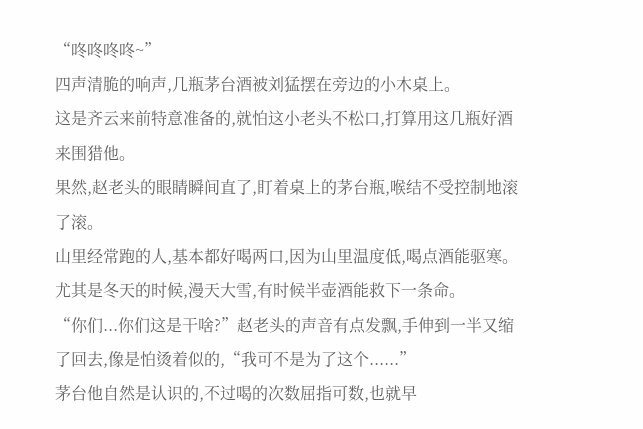“咚咚咚咚~”
四声清脆的响声,几瓶茅台酒被刘猛摆在旁边的小木桌上。
这是齐云来前特意准备的,就怕这小老头不松口,打算用这几瓶好酒来围猎他。
果然,赵老头的眼睛瞬间直了,盯着桌上的茅台瓶,喉结不受控制地滚了滚。
山里经常跑的人,基本都好喝两口,因为山里温度低,喝点酒能驱寒。
尤其是冬天的时候,漫天大雪,有时候半壶酒能救下一条命。
“你们...你们这是干啥?”赵老头的声音有点发飘,手伸到一半又缩了回去,像是怕烫着似的,“我可不是为了这个......”
茅台他自然是认识的,不过喝的次数屈指可数,也就早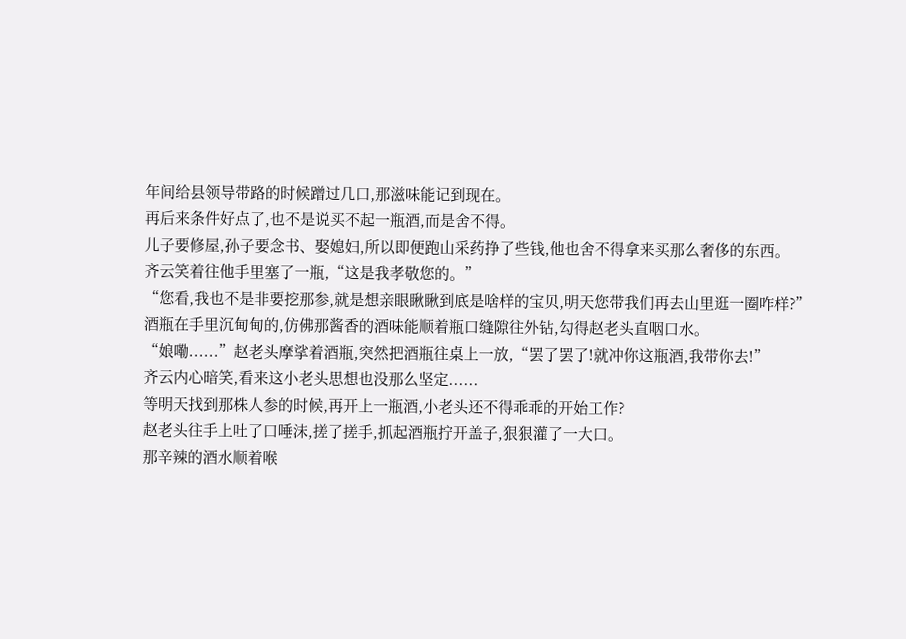年间给县领导带路的时候蹭过几口,那滋味能记到现在。
再后来条件好点了,也不是说买不起一瓶酒,而是舍不得。
儿子要修屋,孙子要念书、娶媳妇,所以即便跑山采药挣了些钱,他也舍不得拿来买那么奢侈的东西。
齐云笑着往他手里塞了一瓶,“这是我孝敬您的。”
“您看,我也不是非要挖那参,就是想亲眼瞅瞅到底是啥样的宝贝,明天您带我们再去山里逛一圈咋样?”
酒瓶在手里沉甸甸的,仿佛那酱香的酒味能顺着瓶口缝隙往外钻,勾得赵老头直咽口水。
“娘嘞......”赵老头摩挲着酒瓶,突然把酒瓶往桌上一放,“罢了罢了!就冲你这瓶酒,我带你去!”
齐云内心暗笑,看来这小老头思想也没那么坚定......
等明天找到那株人参的时候,再开上一瓶酒,小老头还不得乖乖的开始工作?
赵老头往手上吐了口唾沫,搓了搓手,抓起酒瓶拧开盖子,狠狠灌了一大口。
那辛辣的酒水顺着喉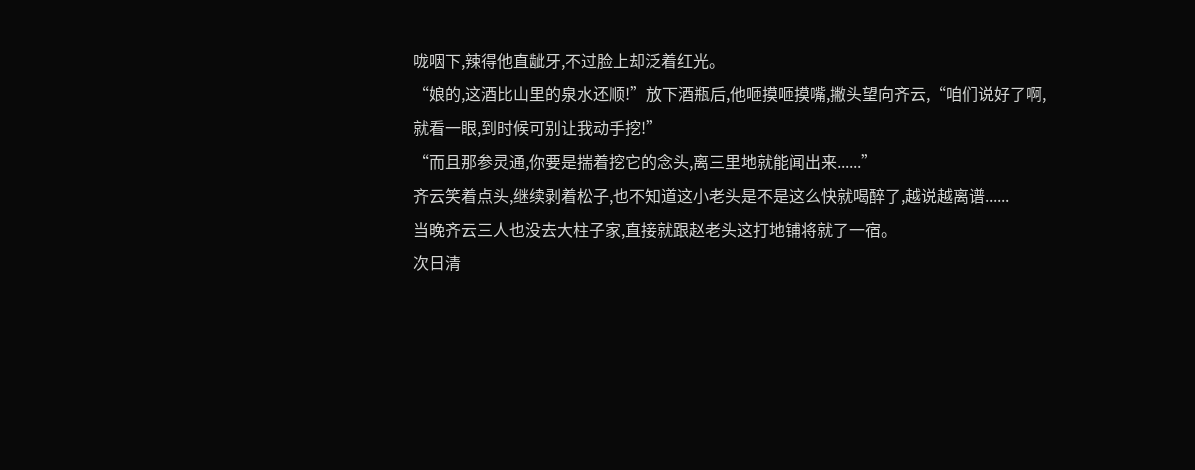咙咽下,辣得他直龇牙,不过脸上却泛着红光。
“娘的,这酒比山里的泉水还顺!”放下酒瓶后,他咂摸咂摸嘴,撇头望向齐云,“咱们说好了啊,就看一眼,到时候可别让我动手挖!”
“而且那参灵通,你要是揣着挖它的念头,离三里地就能闻出来......”
齐云笑着点头,继续剥着松子,也不知道这小老头是不是这么快就喝醉了,越说越离谱......
当晚齐云三人也没去大柱子家,直接就跟赵老头这打地铺将就了一宿。
次日清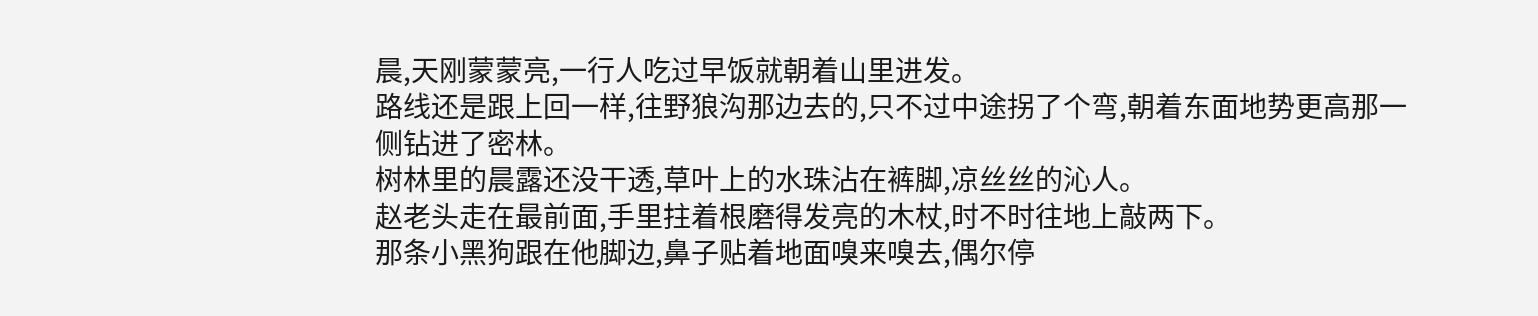晨,天刚蒙蒙亮,一行人吃过早饭就朝着山里进发。
路线还是跟上回一样,往野狼沟那边去的,只不过中途拐了个弯,朝着东面地势更高那一侧钻进了密林。
树林里的晨露还没干透,草叶上的水珠沾在裤脚,凉丝丝的沁人。
赵老头走在最前面,手里拄着根磨得发亮的木杖,时不时往地上敲两下。
那条小黑狗跟在他脚边,鼻子贴着地面嗅来嗅去,偶尔停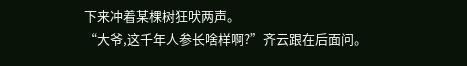下来冲着某棵树狂吠两声。
“大爷,这千年人参长啥样啊?”齐云跟在后面问。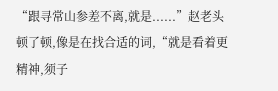“跟寻常山参差不离,就是......”赵老头顿了顿,像是在找合适的词,“就是看着更精神,须子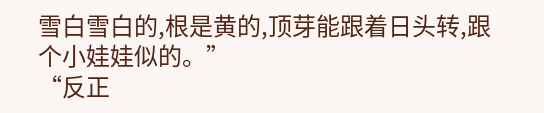雪白雪白的,根是黄的,顶芽能跟着日头转,跟个小娃娃似的。”
“反正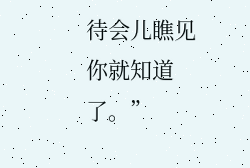待会儿瞧见你就知道了。”